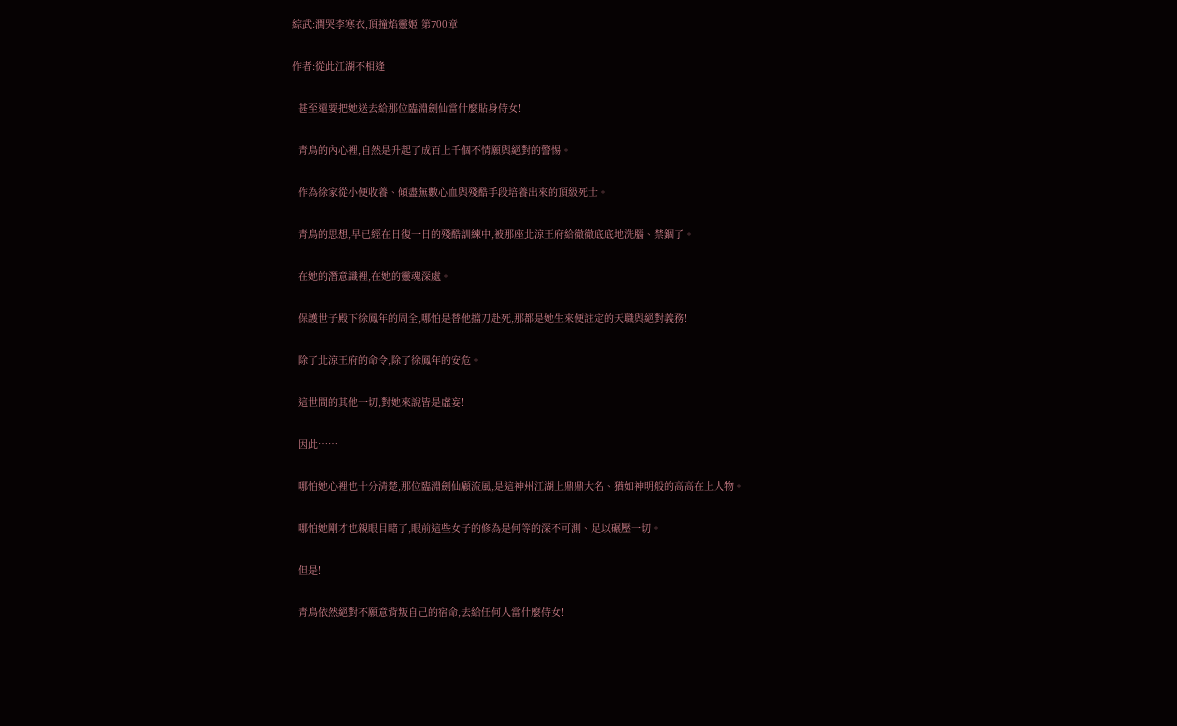綜武:潤哭李寒衣,頂撞焰靈姬 第700章

作者:從此江湖不相逢

  甚至還要把她送去給那位臨淵劍仙當什麼貼身侍女!

  青鳥的內心裡,自然是升起了成百上千個不情願與絕對的警惕。

  作為徐家從小便收養、傾盡無數心血與殘酷手段培養出來的頂級死士。

  青鳥的思想,早已經在日復一日的殘酷訓練中,被那座北涼王府給徹徹底底地洗腦、禁錮了。

  在她的潛意識裡,在她的靈魂深處。

  保護世子殿下徐鳳年的周全,哪怕是替他擋刀赴死,那都是她生來便註定的天職與絕對義務!

  除了北涼王府的命令,除了徐鳳年的安危。

  這世間的其他一切,對她來說皆是虛妄!

  因此……

  哪怕她心裡也十分清楚,那位臨淵劍仙顧流風,是這神州江湖上鼎鼎大名、猶如神明般的高高在上人物。

  哪怕她剛才也親眼目睹了,眼前這些女子的修為是何等的深不可測、足以碾壓一切。

  但是!

  青鳥依然絕對不願意背叛自己的宿命,去給任何人當什麼侍女!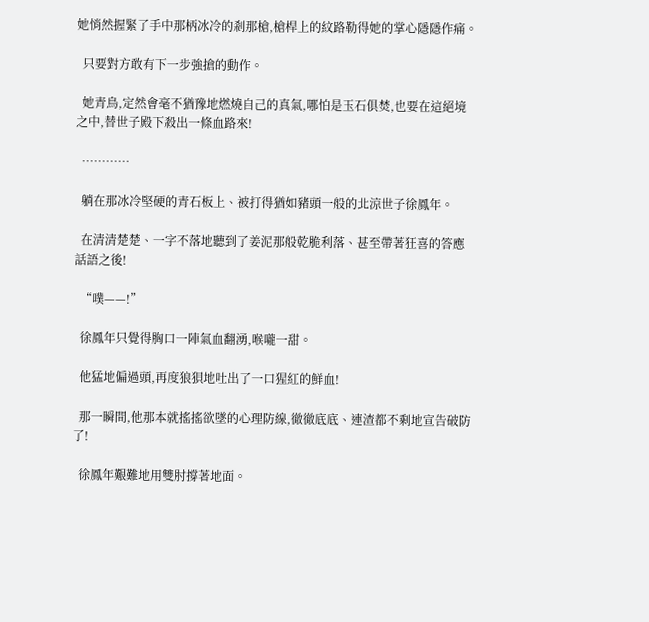她悄然握緊了手中那柄冰冷的剎那槍,槍桿上的紋路勒得她的掌心隱隱作痛。

  只要對方敢有下一步強搶的動作。

  她青鳥,定然會毫不猶豫地燃燒自己的真氣,哪怕是玉石俱焚,也要在這絕境之中,替世子殿下殺出一條血路來!

  …………

  躺在那冰冷堅硬的青石板上、被打得猶如豬頭一般的北涼世子徐鳳年。

  在清清楚楚、一字不落地聽到了姜泥那般乾脆利落、甚至帶著狂喜的答應話語之後!

  “噗——!”

  徐鳳年只覺得胸口一陣氣血翻湧,喉嚨一甜。

  他猛地偏過頭,再度狼狽地吐出了一口猩紅的鮮血!

  那一瞬間,他那本就搖搖欲墜的心理防線,徹徹底底、連渣都不剩地宣告破防了!

  徐鳳年艱難地用雙肘撐著地面。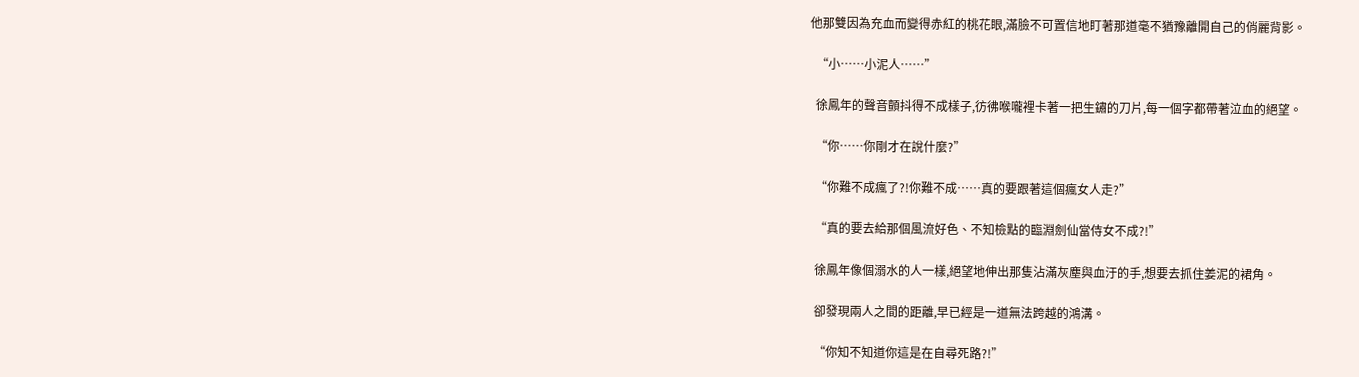他那雙因為充血而變得赤紅的桃花眼,滿臉不可置信地盯著那道毫不猶豫離開自己的俏麗背影。

  “小……小泥人……”

  徐鳳年的聲音顫抖得不成樣子,彷彿喉嚨裡卡著一把生鏽的刀片,每一個字都帶著泣血的絕望。

  “你……你剛才在說什麼?”

  “你難不成瘋了?!你難不成……真的要跟著這個瘋女人走?”

  “真的要去給那個風流好色、不知檢點的臨淵劍仙當侍女不成?!”

  徐鳳年像個溺水的人一樣,絕望地伸出那隻沾滿灰塵與血汙的手,想要去抓住姜泥的裙角。

  卻發現兩人之間的距離,早已經是一道無法跨越的鴻溝。

  “你知不知道你這是在自尋死路?!”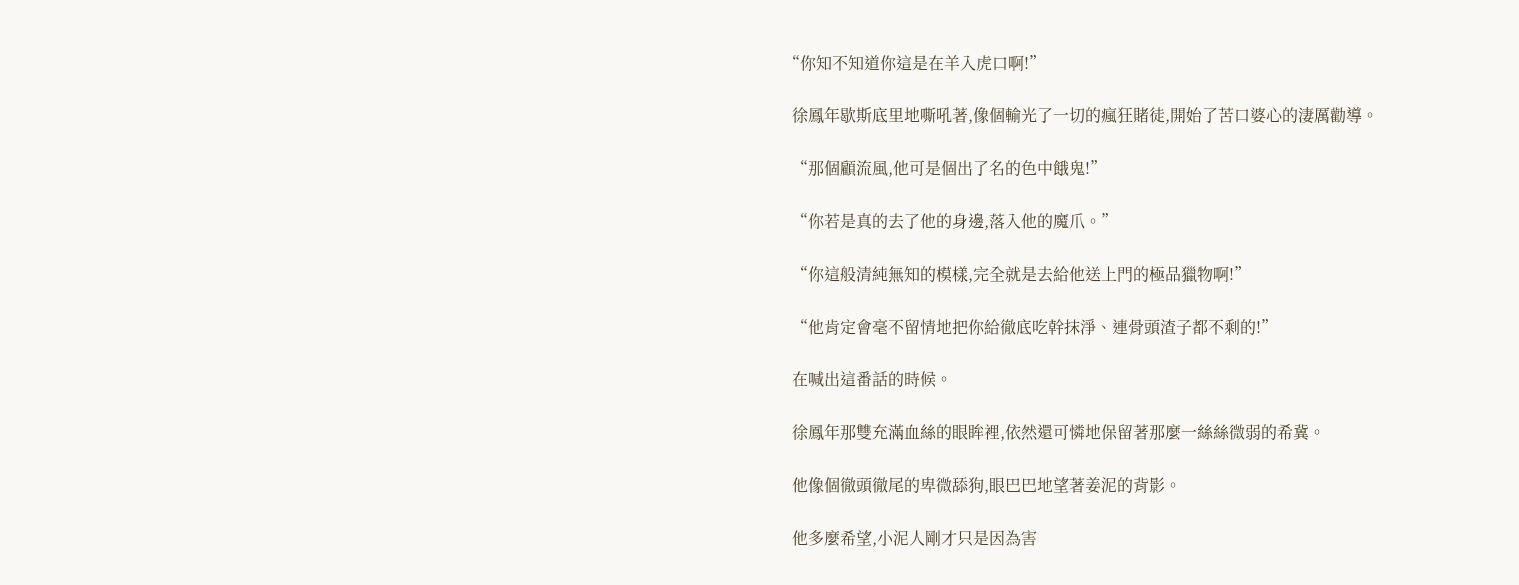“你知不知道你這是在羊入虎口啊!”

  徐鳳年歇斯底里地嘶吼著,像個輸光了一切的瘋狂賭徒,開始了苦口婆心的淒厲勸導。

  “那個顧流風,他可是個出了名的色中餓鬼!”

  “你若是真的去了他的身邊,落入他的魔爪。”

  “你這般清純無知的模樣,完全就是去給他送上門的極品獵物啊!”

  “他肯定會毫不留情地把你給徹底吃幹抹淨、連骨頭渣子都不剩的!”

  在喊出這番話的時候。

  徐鳳年那雙充滿血絲的眼眸裡,依然還可憐地保留著那麼一絲絲微弱的希冀。

  他像個徹頭徹尾的卑微舔狗,眼巴巴地望著姜泥的背影。

  他多麼希望,小泥人剛才只是因為害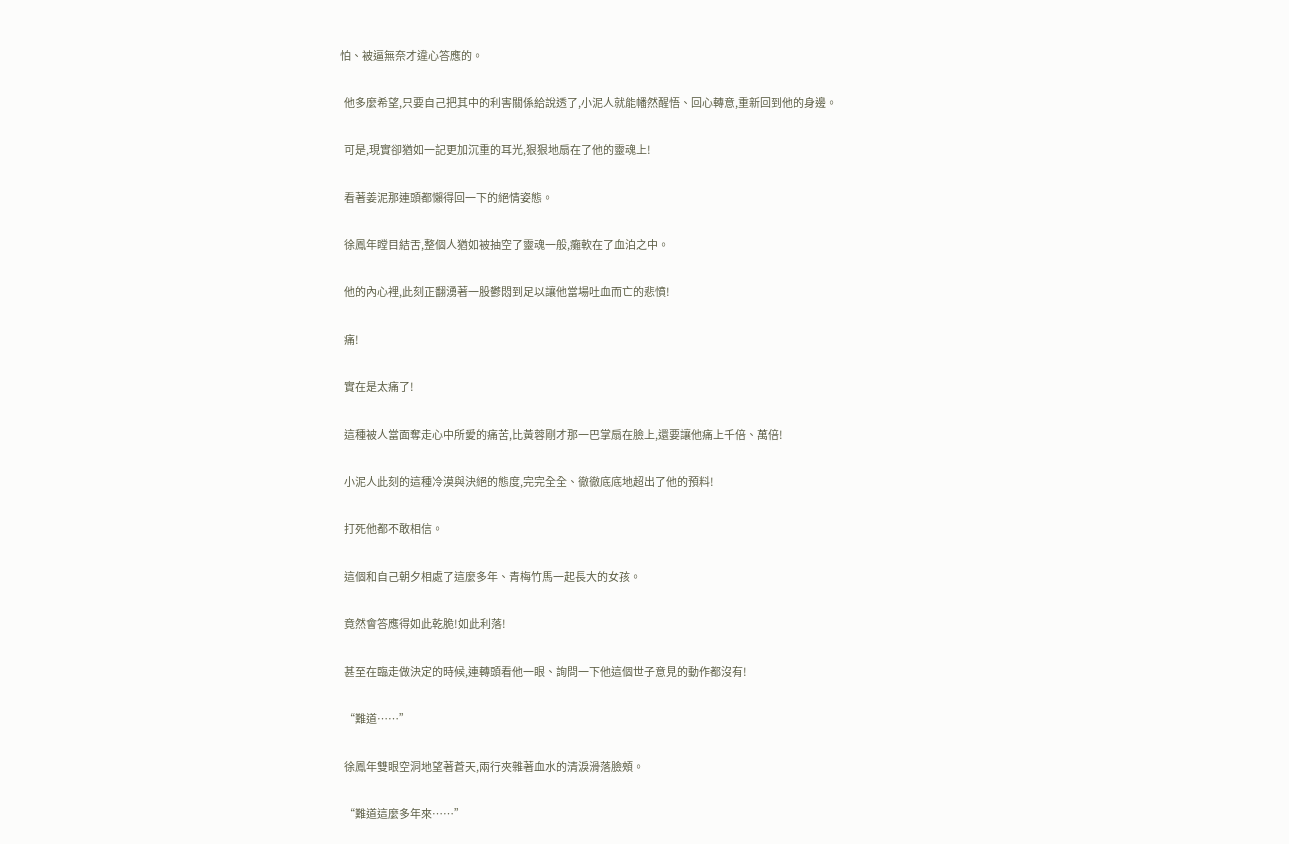怕、被逼無奈才違心答應的。

  他多麼希望,只要自己把其中的利害關係給說透了,小泥人就能幡然醒悟、回心轉意,重新回到他的身邊。

  可是,現實卻猶如一記更加沉重的耳光,狠狠地扇在了他的靈魂上!

  看著姜泥那連頭都懶得回一下的絕情姿態。

  徐鳳年瞠目結舌,整個人猶如被抽空了靈魂一般,癱軟在了血泊之中。

  他的內心裡,此刻正翻湧著一股鬱悶到足以讓他當場吐血而亡的悲憤!

  痛!

  實在是太痛了!

  這種被人當面奪走心中所愛的痛苦,比黃蓉剛才那一巴掌扇在臉上,還要讓他痛上千倍、萬倍!

  小泥人此刻的這種冷漠與決絕的態度,完完全全、徹徹底底地超出了他的預料!

  打死他都不敢相信。

  這個和自己朝夕相處了這麼多年、青梅竹馬一起長大的女孩。

  竟然會答應得如此乾脆!如此利落!

  甚至在臨走做決定的時候,連轉頭看他一眼、詢問一下他這個世子意見的動作都沒有!

  “難道……”

  徐鳳年雙眼空洞地望著蒼天,兩行夾雜著血水的清淚滑落臉頰。

  “難道這麼多年來……”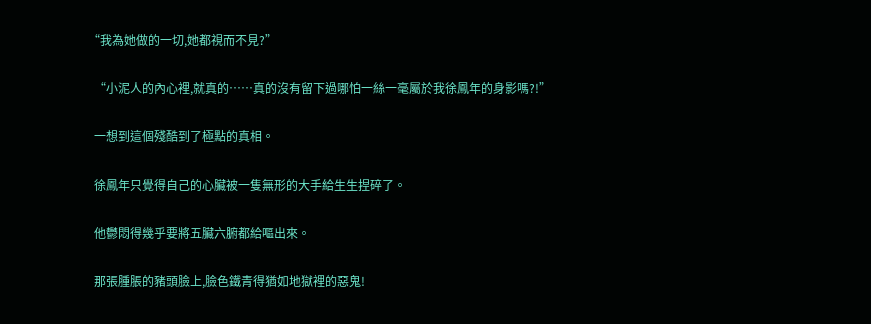“我為她做的一切,她都視而不見?”

  “小泥人的內心裡,就真的……真的沒有留下過哪怕一絲一毫屬於我徐鳳年的身影嗎?!”

  一想到這個殘酷到了極點的真相。

  徐鳳年只覺得自己的心臟被一隻無形的大手給生生捏碎了。

  他鬱悶得幾乎要將五臟六腑都給嘔出來。

  那張腫脹的豬頭臉上,臉色鐵青得猶如地獄裡的惡鬼!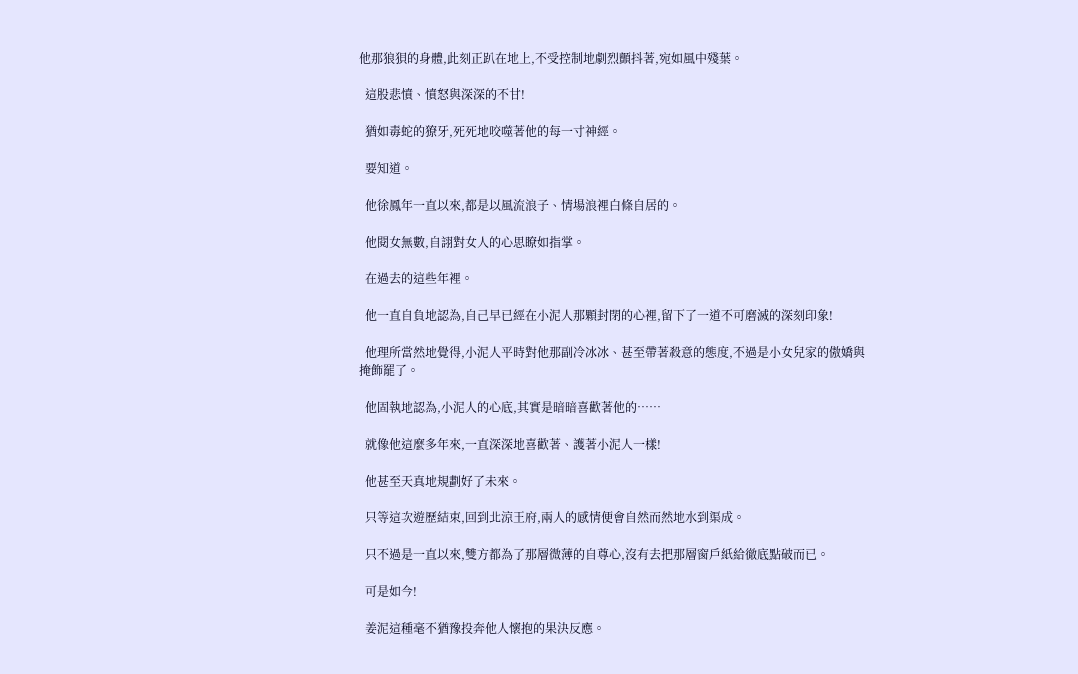他那狼狽的身體,此刻正趴在地上,不受控制地劇烈顫抖著,宛如風中殘葉。

  這股悲憤、憤怒與深深的不甘!

  猶如毒蛇的獠牙,死死地咬噬著他的每一寸神經。

  要知道。

  他徐鳳年一直以來,都是以風流浪子、情場浪裡白條自居的。

  他閱女無數,自詡對女人的心思瞭如指掌。

  在過去的這些年裡。

  他一直自負地認為,自己早已經在小泥人那顆封閉的心裡,留下了一道不可磨滅的深刻印象!

  他理所當然地覺得,小泥人平時對他那副冷冰冰、甚至帶著殺意的態度,不過是小女兒家的傲嬌與掩飾罷了。

  他固執地認為,小泥人的心底,其實是暗暗喜歡著他的……

  就像他這麼多年來,一直深深地喜歡著、護著小泥人一樣!

  他甚至天真地規劃好了未來。

  只等這次遊歷結束,回到北涼王府,兩人的感情便會自然而然地水到渠成。

  只不過是一直以來,雙方都為了那層微薄的自尊心,沒有去把那層窗戶紙給徹底點破而已。

  可是如今!

  姜泥這種毫不猶豫投奔他人懷抱的果決反應。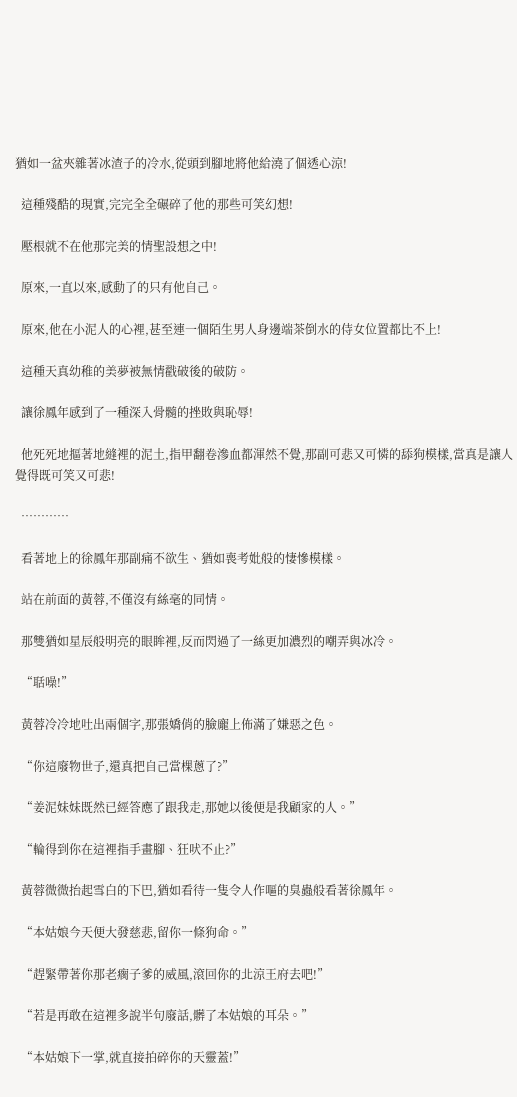猶如一盆夾雜著冰渣子的冷水,從頭到腳地將他給澆了個透心涼!

  這種殘酷的現實,完完全全碾碎了他的那些可笑幻想!

  壓根就不在他那完美的情聖設想之中!

  原來,一直以來,感動了的只有他自己。

  原來,他在小泥人的心裡,甚至連一個陌生男人身邊端茶倒水的侍女位置都比不上!

  這種天真幼稚的美夢被無情戳破後的破防。

  讓徐鳳年感到了一種深入骨髓的挫敗與恥辱!

  他死死地摳著地縫裡的泥土,指甲翻卷滲血都渾然不覺,那副可悲又可憐的舔狗模樣,當真是讓人覺得既可笑又可悲!

  …………

  看著地上的徐鳳年那副痛不欲生、猶如喪考妣般的悽慘模樣。

  站在前面的黃蓉,不僅沒有絲毫的同情。

  那雙猶如星辰般明亮的眼眸裡,反而閃過了一絲更加濃烈的嘲弄與冰冷。

  “聒噪!”

  黃蓉冷冷地吐出兩個字,那張嬌俏的臉龐上佈滿了嫌惡之色。

  “你這廢物世子,還真把自己當棵蔥了?”

  “姜泥妹妹既然已經答應了跟我走,那她以後便是我顧家的人。”

  “輪得到你在這裡指手畫腳、狂吠不止?”

  黃蓉微微抬起雪白的下巴,猶如看待一隻令人作嘔的臭蟲般看著徐鳳年。

  “本姑娘今天便大發慈悲,留你一條狗命。”

  “趕緊帶著你那老瘸子爹的威風,滾回你的北涼王府去吧!”

  “若是再敢在這裡多說半句廢話,髒了本姑娘的耳朵。”

  “本姑娘下一掌,就直接拍碎你的天靈蓋!”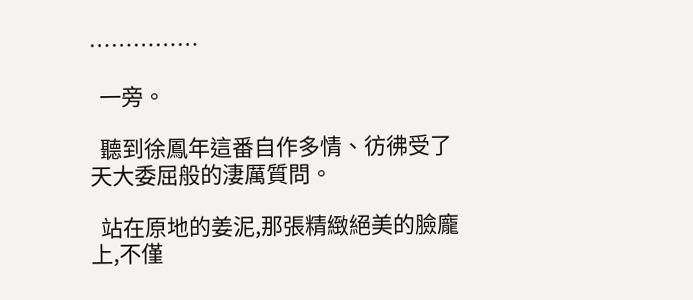……………

  一旁。

  聽到徐鳳年這番自作多情、彷彿受了天大委屈般的淒厲質問。

  站在原地的姜泥,那張精緻絕美的臉龐上,不僅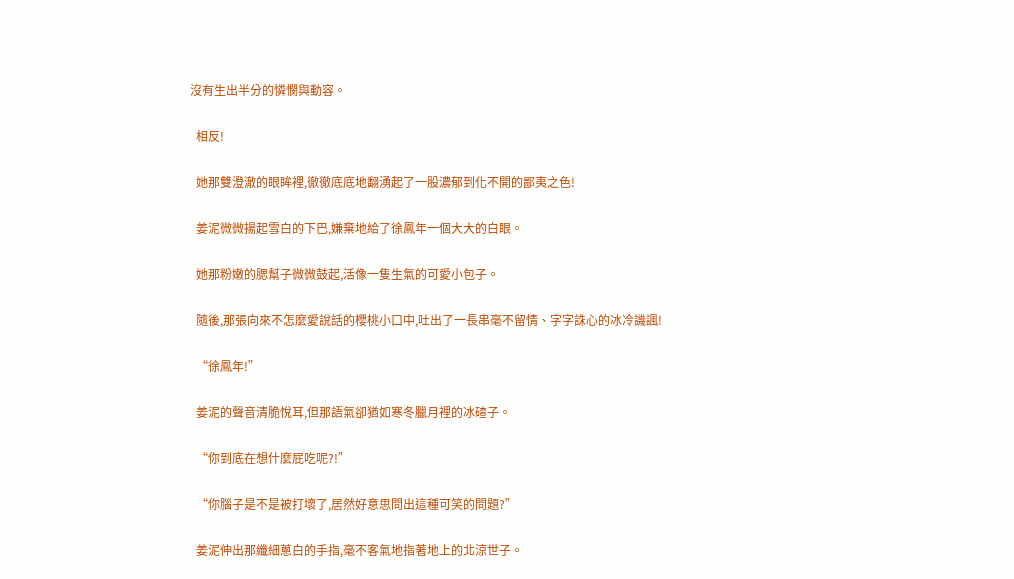沒有生出半分的憐憫與動容。

  相反!

  她那雙澄澈的眼眸裡,徹徹底底地翻湧起了一股濃郁到化不開的鄙夷之色!

  姜泥微微揚起雪白的下巴,嫌棄地給了徐鳳年一個大大的白眼。

  她那粉嫩的腮幫子微微鼓起,活像一隻生氣的可愛小包子。

  隨後,那張向來不怎麼愛說話的櫻桃小口中,吐出了一長串毫不留情、字字誅心的冰冷譏諷!

  “徐鳳年!”

  姜泥的聲音清脆悅耳,但那語氣卻猶如寒冬臘月裡的冰碴子。

  “你到底在想什麼屁吃呢?!”

  “你腦子是不是被打壞了,居然好意思問出這種可笑的問題?”

  姜泥伸出那纖細蔥白的手指,毫不客氣地指著地上的北涼世子。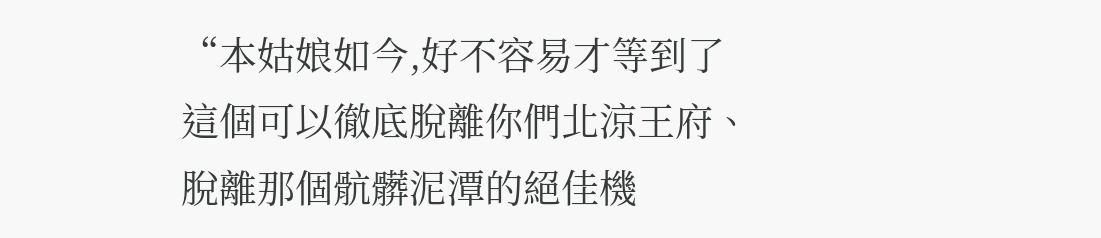“本姑娘如今,好不容易才等到了這個可以徹底脫離你們北涼王府、脫離那個骯髒泥潭的絕佳機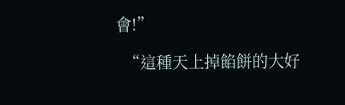會!”

  “這種天上掉餡餅的大好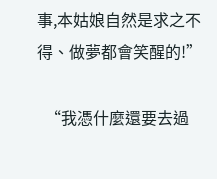事,本姑娘自然是求之不得、做夢都會笑醒的!”

  “我憑什麼還要去過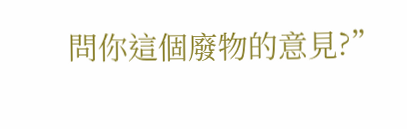問你這個廢物的意見?”